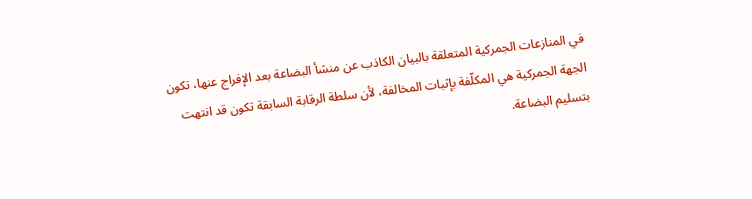في المنازعات الجمركية المتعلقة بالبيان الكاذب عن منشأ البضاعة بعد الإفراج عنها، تكون الجهة الجمركية هي المكلّفة بإثبات المخالفة، لأن سلطة الرقابة السابقة تكون قد انتهت بتسليم البضاعة.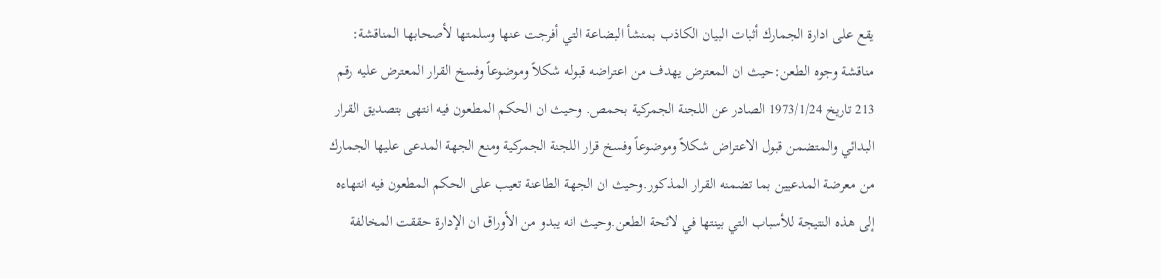يقع على ادارة الجمارك أثبات البيان الكاذب بمنشأ البضاعة التي أفرجت عنها وسلمتها لأصحابها المناقشة: مناقشة وجوه الطعن:حيث ان المعترض يهدف من اعتراضه قبوله شكلاً وموضوعاً وفسخ القرار المعترض عليه رقم 213 تاريخ 1973/1/24 الصادر عن اللجنة الجمركية بحمص. وحيث ان الحكم المطعون فيه انتهى بتصديق القرار البدائي والمتضمن قبول الاعتراض شكلاً وموضوعاً وفسخ قرار اللجنة الجمركية ومنع الجهة المدعى عليها الجمارك من معرضة المدعيين بما تضمنه القرار المذكور.وحيث ان الجهة الطاعنة تعيب على الحكم المطعون فيه انتهاءه إلى هذه النتيجة للأسباب التي بينتها في لائحة الطعن.وحيث انه يبدو من الأوراق ان الإدارة حققت المخالفة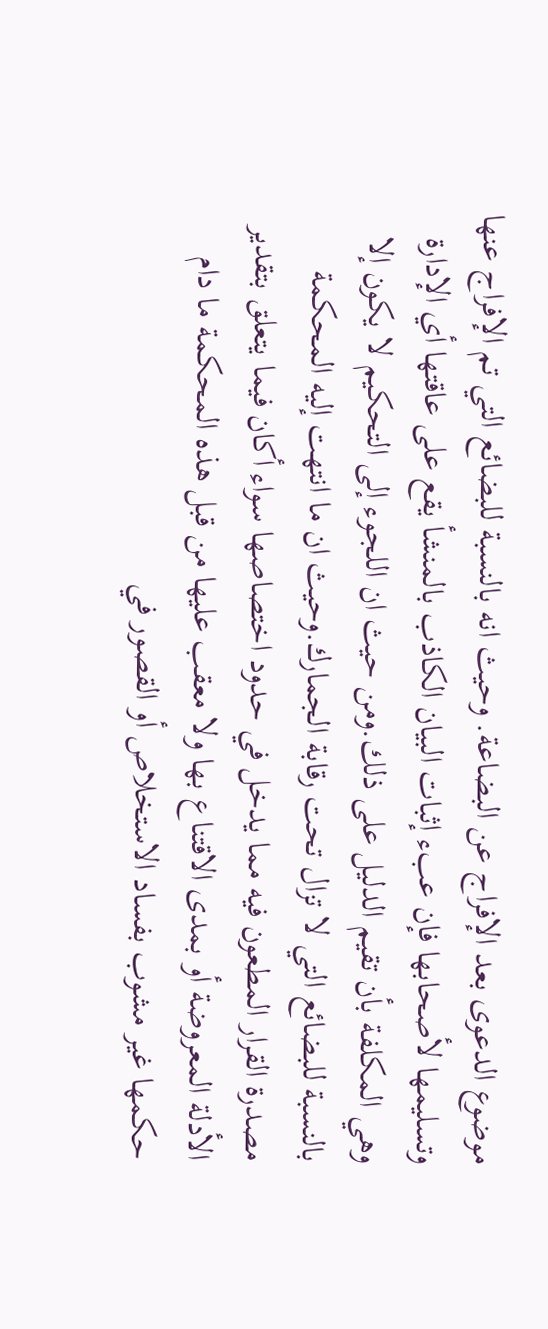موضوع الدعوى بعد الإفراج عن البضاعة. وحيث انه بالنسبة للبضائع التي تم الإفراج عنها وتسليمها لأصحابها فإن عبء إثبات البيان الكاذب بالمنشأ يقع على عاقتها أي الإدارة وهي المكلفة بأن تقيم الدليل على ذلك.ومن حيث ان اللجوء إلى التحكيم لا يكون إلا بالنسبة للبضائع التي لا تزال تحت رقابة الجمارك.وحيث ان ما انتهت إليه المحكمة مصدرة القرار المطعون فيه مما يدخل في حدود اختصاصها سواء أكان فيما يتعلق بتقدير الأدلة المعروضة أو بمدى الاقتناع بها ولا معقب عليها من قبل هذه المحكمة ما دام حكمها غير مشوب بفساد الاستخلاص أو القصور في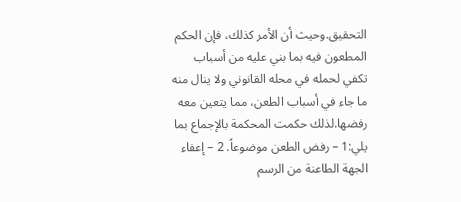التحقيق.وحيث أن الأمر كذلك، فإن الحكم المطعون فيه بما بني عليه من أسباب تكفي لحمله في محله القانوني ولا ينال منه ما جاء في أسباب الطعن، مما يتعين معه رفضها.لذلك حكمت المحكمة بالإجماع بما يلي:1 – رفض الطعن موضوعاً. 2 – إعفاء الجهة الطاعنة من الرسم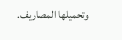وتحميلها المصاريف.